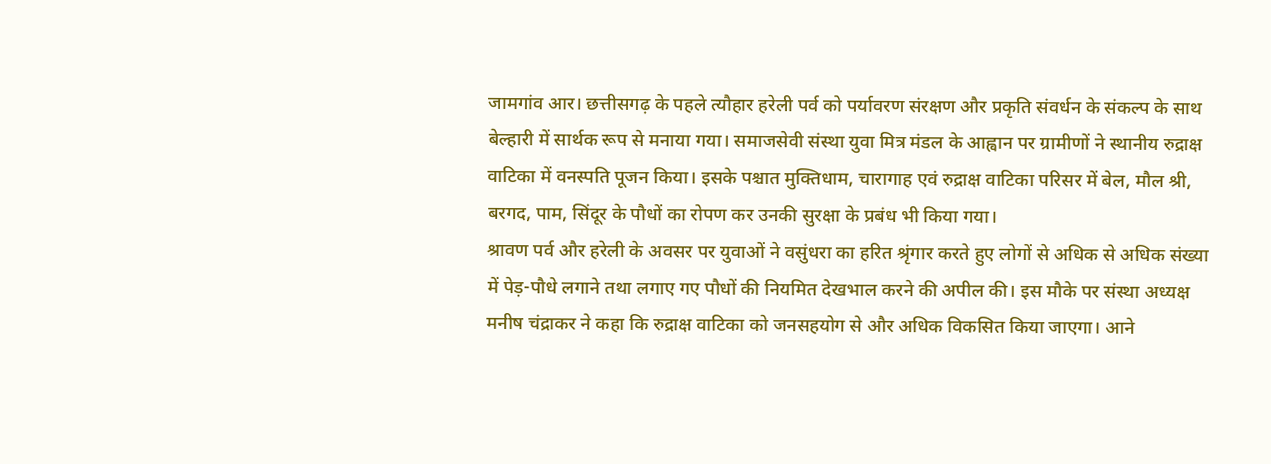जामगांव आर। छत्तीसगढ़ के पहले त्यौहार हरेली पर्व को पर्यावरण संरक्षण और प्रकृति संवर्धन के संकल्प के साथ बेल्हारी में सार्थक रूप से मनाया गया। समाजसेवी संस्था युवा मित्र मंडल के आह्वान पर ग्रामीणों ने स्थानीय रुद्राक्ष वाटिका में वनस्पति पूजन किया। इसके पश्चात मुक्तिधाम, चारागाह एवं रुद्राक्ष वाटिका परिसर में बेल, मौल श्री, बरगद, पाम, सिंदूर के पौधों का रोपण कर उनकी सुरक्षा के प्रबंध भी किया गया।
श्रावण पर्व और हरेली के अवसर पर युवाओं ने वसुंधरा का हरित श्रृंगार करते हुए लोगों से अधिक से अधिक संख्या में पेड़-पौधे लगाने तथा लगाए गए पौधों की नियमित देखभाल करने की अपील की। इस मौके पर संस्था अध्यक्ष मनीष चंद्राकर ने कहा कि रुद्राक्ष वाटिका को जनसहयोग से और अधिक विकसित किया जाएगा। आने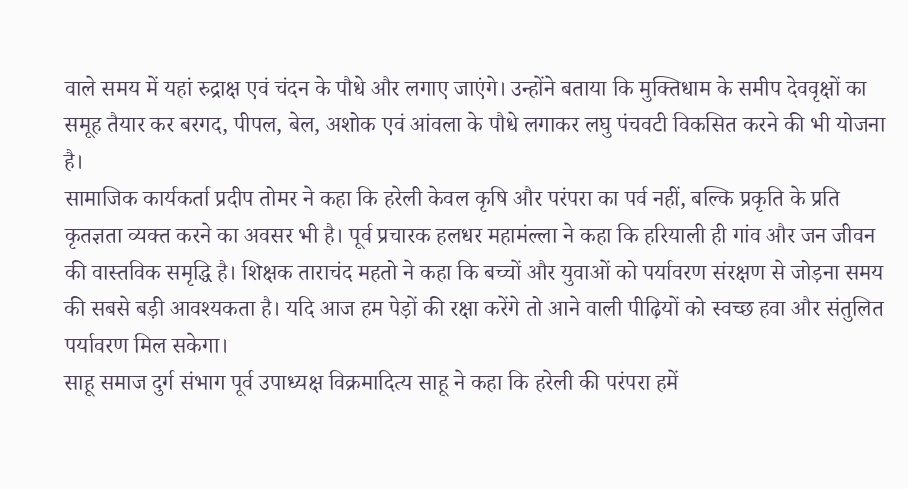वाले समय में यहां रुद्राक्ष एवं चंदन के पौधे और लगाए जाएंगे। उन्होंने बताया कि मुक्तिधाम के समीप देववृक्षों का समूह तैयार कर बरगद, पीपल, बेल, अशोक एवं आंवला के पौधे लगाकर लघु पंचवटी विकसित करने की भी योजना है।
सामाजिक कार्यकर्ता प्रदीप तोमर ने कहा कि हरेली केवल कृषि और परंपरा का पर्व नहीं, बल्कि प्रकृति के प्रति कृतज्ञता व्यक्त करने का अवसर भी है। पूर्व प्रचारक हलधर महामंल्ला ने कहा कि हरियाली ही गांव और जन जीवन की वास्तविक समृद्धि है। शिक्षक ताराचंद महतो ने कहा कि बच्चों और युवाओं को पर्यावरण संरक्षण से जोड़ना समय की सबसे बड़ी आवश्यकता है। यदि आज हम पेड़ों की रक्षा करेंगे तो आने वाली पीढ़ियों को स्वच्छ हवा और संतुलित पर्यावरण मिल सकेगा।
साहू समाज दुर्ग संभाग पूर्व उपाध्यक्ष विक्रमादित्य साहू ने कहा कि हरेली की परंपरा हमें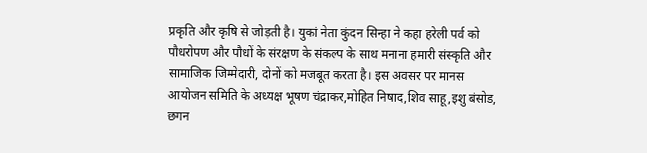प्रकृति और कृषि से जोड़ती है। युकां नेता कुंदन सिन्हा ने कहा हरेली पर्व को पौधरोपण और पौधों के संरक्षण के संकल्प के साथ मनाना हमारी संस्कृति और सामाजिक जिम्मेदारी, दोनों को मजबूत करता है। इस अवसर पर मानस आयोजन समिति के अध्यक्ष भूषण चंद्राकर,मोहित निषाद,शिव साहू,इशु बंसोड, छगन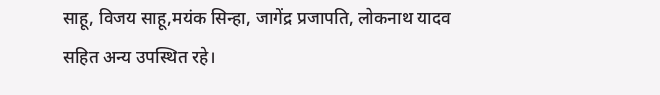साहू, विजय साहू,मयंक सिन्हा, जागेंद्र प्रजापति, लोकनाथ यादव सहित अन्य उपस्थित रहे।